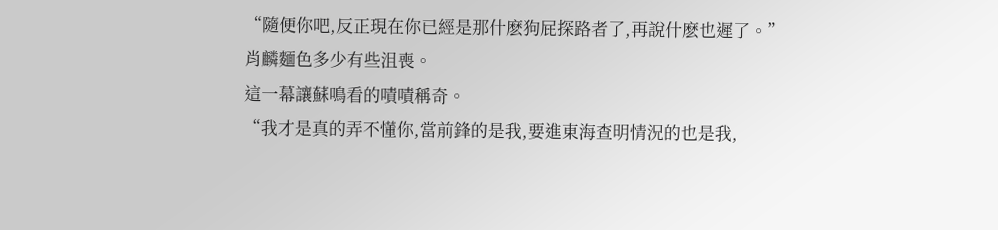“隨便你吧,反正現在你已經是那什麽狗屁探路者了,再說什麽也遲了。”
肖麟麵色多少有些沮喪。
這一幕讓蘇鳴看的嘖嘖稱奇。
“我才是真的弄不懂你,當前鋒的是我,要進東海查明情況的也是我,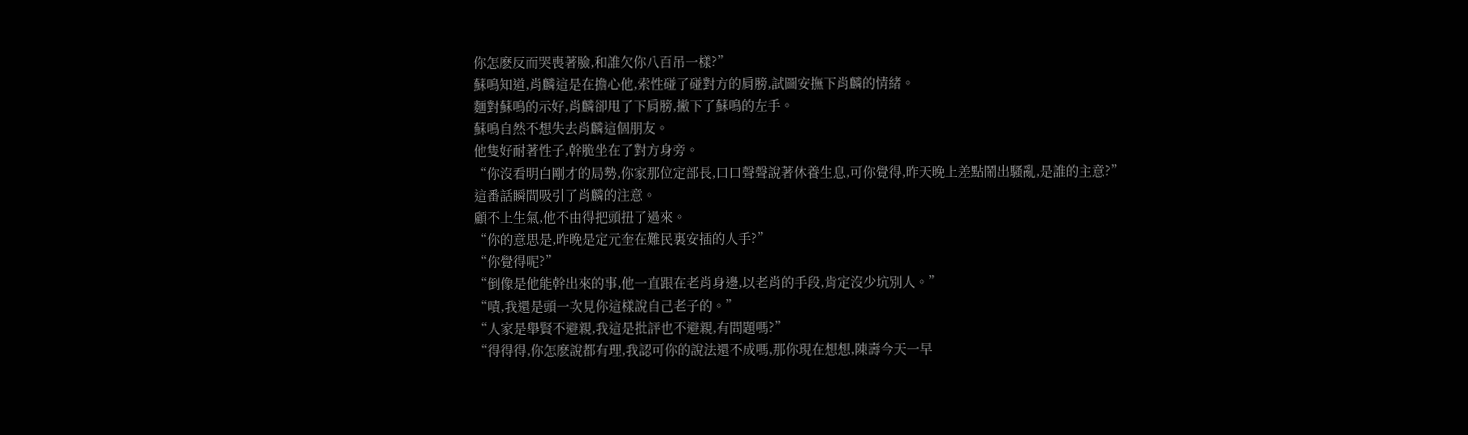你怎麽反而哭喪著臉,和誰欠你八百吊一樣?”
蘇鳴知道,肖麟這是在擔心他,索性碰了碰對方的肩膀,試圖安撫下肖麟的情緒。
麵對蘇鳴的示好,肖麟卻甩了下肩膀,撇下了蘇鳴的左手。
蘇鳴自然不想失去肖麟這個朋友。
他隻好耐著性子,幹脆坐在了對方身旁。
“你沒看明白剛才的局勢,你家那位定部長,口口聲聲說著休養生息,可你覺得,昨天晚上差點鬧出騷亂,是誰的主意?”
這番話瞬間吸引了肖麟的注意。
顧不上生氣,他不由得把頭扭了過來。
“你的意思是,昨晚是定元奎在難民裏安插的人手?”
“你覺得呢?”
“倒像是他能幹出來的事,他一直跟在老肖身邊,以老肖的手段,肯定沒少坑別人。”
“嘖,我還是頭一次見你這樣說自己老子的。”
“人家是舉賢不避親,我這是批評也不避親,有問題嗎?”
“得得得,你怎麽說都有理,我認可你的說法還不成嗎,那你現在想想,陳壽今天一早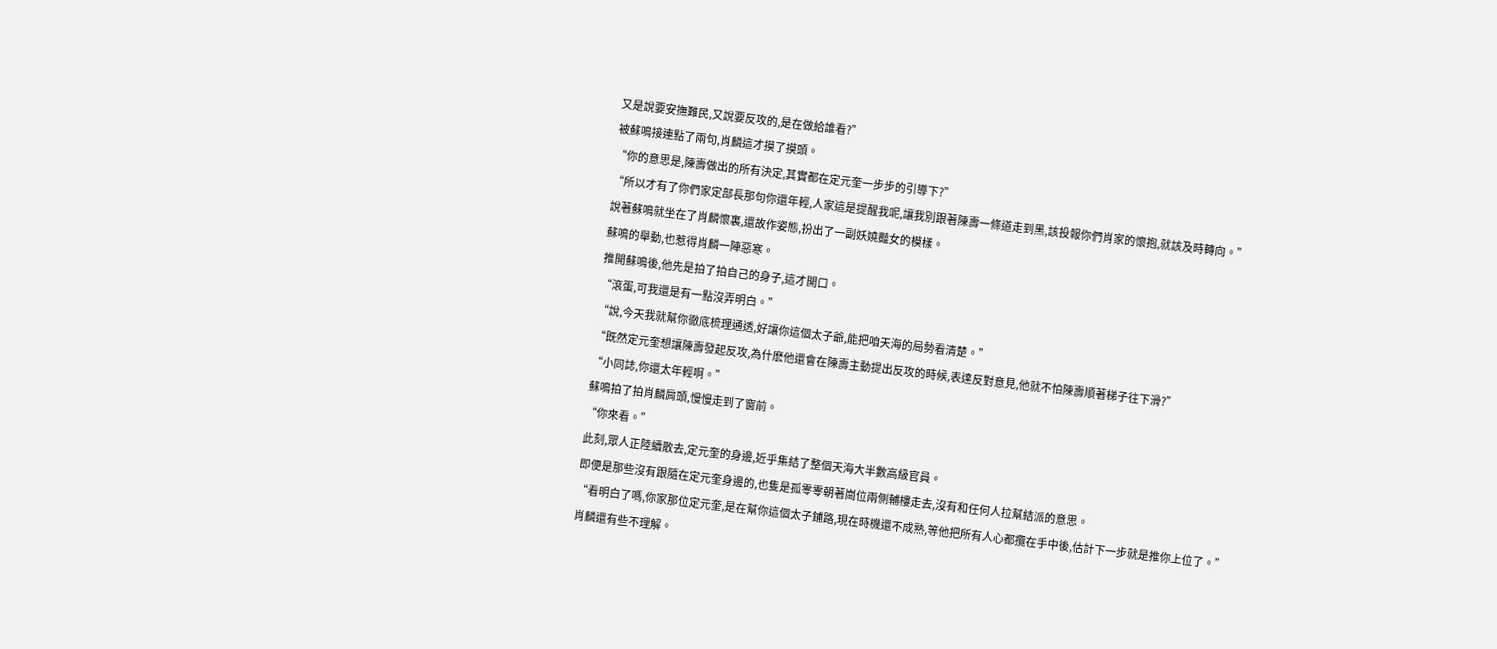又是說要安撫難民,又說要反攻的,是在做給誰看?”
被蘇鳴接連點了兩句,肖麟這才摸了摸頭。
“你的意思是,陳壽做出的所有決定,其實都在定元奎一步步的引導下?”
“所以才有了你們家定部長那句你還年輕,人家這是提醒我呢,讓我別跟著陳壽一條道走到黑,該投報你們肖家的懷抱,就該及時轉向。”
說著蘇鳴就坐在了肖麟懷裏,還故作姿態,扮出了一副妖嬈豔女的模樣。
蘇鳴的舉動,也惹得肖麟一陣惡寒。
推開蘇鳴後,他先是拍了拍自己的身子,這才開口。
“滾蛋,可我還是有一點沒弄明白。”
“說,今天我就幫你徹底梳理通透,好讓你這個太子爺,能把咱天海的局勢看清楚。”
“既然定元奎想讓陳壽發起反攻,為什麽他還會在陳壽主動提出反攻的時候,表達反對意見,他就不怕陳壽順著梯子往下滑?”
“小同誌,你還太年輕啊。”
蘇鳴拍了拍肖麟肩頭,慢慢走到了窗前。
“你來看。”
此刻,眾人正陸續散去,定元奎的身邊,近乎集結了整個天海大半數高級官員。
即便是那些沒有跟隨在定元奎身邊的,也隻是孤零零朝著崗位兩側輔樓走去,沒有和任何人拉幫結派的意思。
“看明白了嗎,你家那位定元奎,是在幫你這個太子鋪路,現在時機還不成熟,等他把所有人心都攬在手中後,估計下一步就是推你上位了。”
肖麟還有些不理解。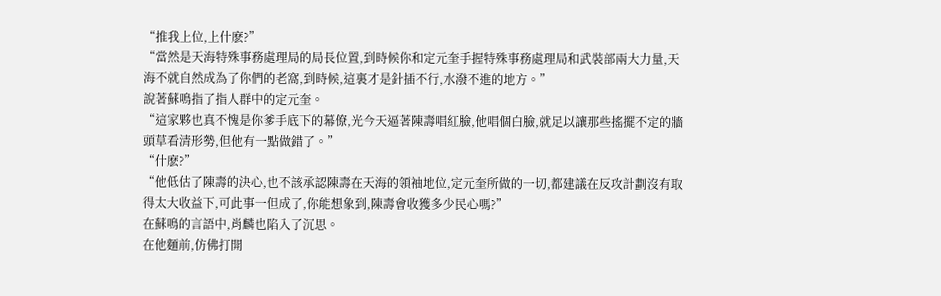“推我上位,上什麽?”
“當然是天海特殊事務處理局的局長位置,到時候你和定元奎手握特殊事務處理局和武裝部兩大力量,天海不就自然成為了你們的老窩,到時候,這裏才是針插不行,水潑不進的地方。”
說著蘇鳴指了指人群中的定元奎。
“這家夥也真不愧是你爹手底下的幕僚,光今天逼著陳壽唱紅臉,他唱個白臉,就足以讓那些搖擺不定的牆頭草看清形勢,但他有一點做錯了。”
“什麽?”
“他低估了陳壽的決心,也不該承認陳壽在天海的領袖地位,定元奎所做的一切,都建議在反攻計劃沒有取得太大收益下,可此事一但成了,你能想象到,陳壽會收獲多少民心嗎?”
在蘇鳴的言語中,肖麟也陷入了沉思。
在他麵前,仿佛打開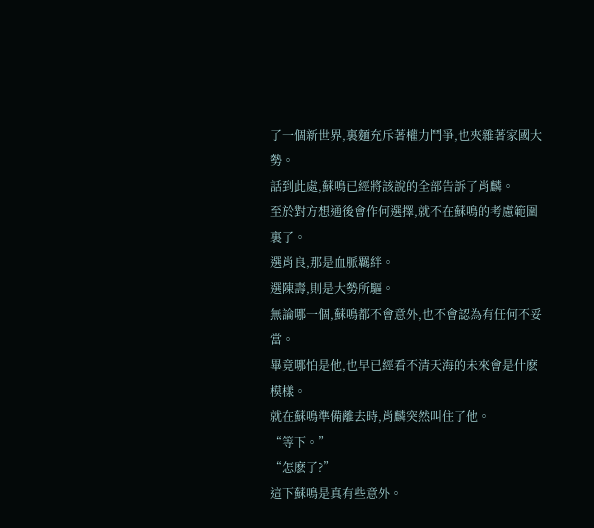了一個新世界,裏麵充斥著權力鬥爭,也夾雜著家國大勢。
話到此處,蘇鳴已經將該說的全部告訴了肖麟。
至於對方想通後會作何選擇,就不在蘇鳴的考慮範圍裏了。
選肖良,那是血脈羈絆。
選陳壽,則是大勢所驅。
無論哪一個,蘇鳴都不會意外,也不會認為有任何不妥當。
畢竟哪怕是他,也早已經看不清天海的未來會是什麽模樣。
就在蘇鳴準備離去時,肖麟突然叫住了他。
“等下。”
“怎麽了?”
這下蘇鳴是真有些意外。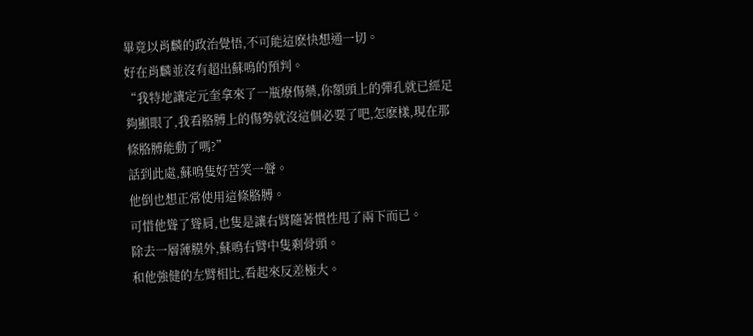畢竟以肖麟的政治覺悟,不可能這麽快想通一切。
好在肖麟並沒有超出蘇鳴的預判。
“我特地讓定元奎拿來了一瓶療傷藥,你額頭上的彈孔就已經足夠顯眼了,我看胳膊上的傷勢就沒這個必要了吧,怎麽樣,現在那條胳膊能動了嗎?”
話到此處,蘇鳴隻好苦笑一聲。
他倒也想正常使用這條胳膊。
可惜他聳了聳肩,也隻是讓右臂隨著慣性甩了兩下而已。
除去一層薄膜外,蘇鳴右臂中隻剩骨頭。
和他強健的左臂相比,看起來反差極大。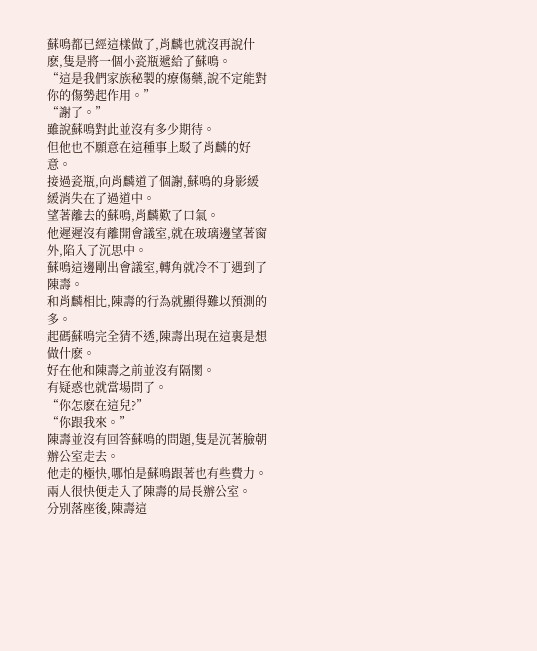蘇鳴都已經這樣做了,肖麟也就沒再說什麽,隻是將一個小瓷瓶遞給了蘇鳴。
“這是我們家族秘製的療傷藥,說不定能對你的傷勢起作用。”
“謝了。”
雖說蘇鳴對此並沒有多少期待。
但他也不願意在這種事上駁了肖麟的好意。
接過瓷瓶,向肖麟道了個謝,蘇鳴的身影緩緩消失在了過道中。
望著離去的蘇鳴,肖麟歎了口氣。
他遲遲沒有離開會議室,就在玻璃邊望著窗外,陷入了沉思中。
蘇鳴這邊剛出會議室,轉角就冷不丁遇到了陳壽。
和肖麟相比,陳壽的行為就顯得難以預測的多。
起碼蘇鳴完全猜不透,陳壽出現在這裏是想做什麽。
好在他和陳壽之前並沒有隔閡。
有疑惑也就當場問了。
“你怎麽在這兒?”
“你跟我來。”
陳壽並沒有回答蘇鳴的問題,隻是沉著臉朝辦公室走去。
他走的極快,哪怕是蘇鳴跟著也有些費力。
兩人很快便走入了陳壽的局長辦公室。
分別落座後,陳壽這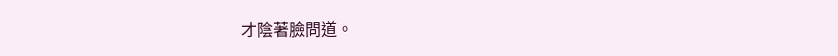才陰著臉問道。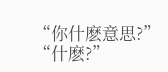“你什麽意思?”
“什麽?”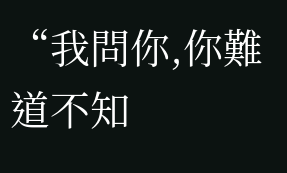“我問你,你難道不知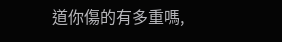道你傷的有多重嗎,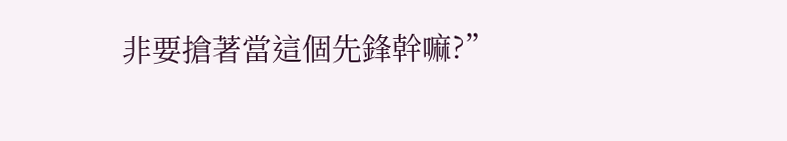非要搶著當這個先鋒幹嘛?”